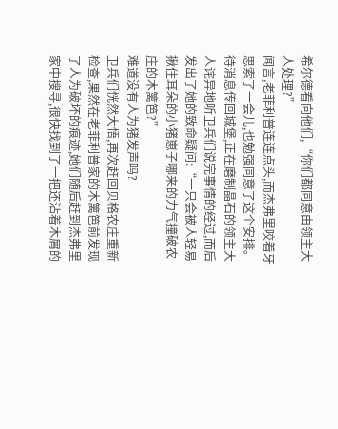希尔德看向他们,“你们都同意由领主大人处理?”
闻言,老菲利普连连点头,而杰弗里咬着牙思索了一会儿,也勉强同意了这个安排。
待消息传回城堡,正在磨制晶石的领主大人诧异地听卫兵们说完事情的经过,而后发出了她的致命疑问:“一只会被人轻易揪住耳朵的小猪崽子哪来的力气撞破农庄的木篱笆?”
难道没有人为猪发声吗?
卫兵们恍然大悟,再次赶回贝格农庄重新检查,果然在老菲利普家的木篱笆前发现了人为破坏的痕迹,她们随后赶到杰弗里家中搜寻,很快找到了一把还沾着木屑的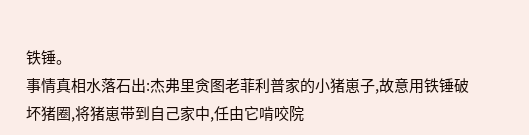铁锤。
事情真相水落石出:杰弗里贪图老菲利普家的小猪崽子,故意用铁锤破坏猪圈,将猪崽带到自己家中,任由它啃咬院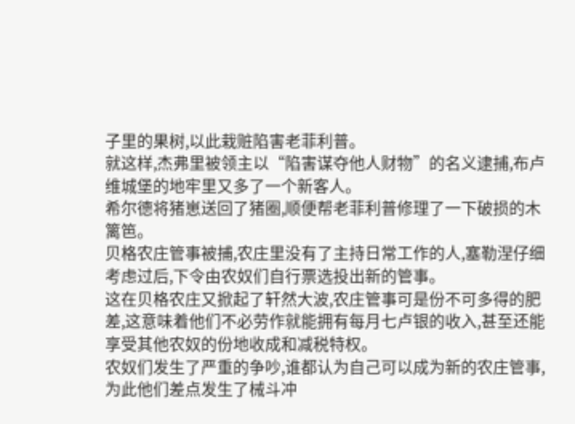子里的果树,以此栽赃陷害老菲利普。
就这样,杰弗里被领主以“陷害谋夺他人财物”的名义逮捕,布卢维城堡的地牢里又多了一个新客人。
希尔德将猪崽送回了猪圈,顺便帮老菲利普修理了一下破损的木篱笆。
贝格农庄管事被捕,农庄里没有了主持日常工作的人,塞勒涅仔细考虑过后,下令由农奴们自行票选投出新的管事。
这在贝格农庄又掀起了轩然大波,农庄管事可是份不可多得的肥差,这意味着他们不必劳作就能拥有每月七卢银的收入,甚至还能享受其他农奴的份地收成和减税特权。
农奴们发生了严重的争吵,谁都认为自己可以成为新的农庄管事,为此他们差点发生了械斗冲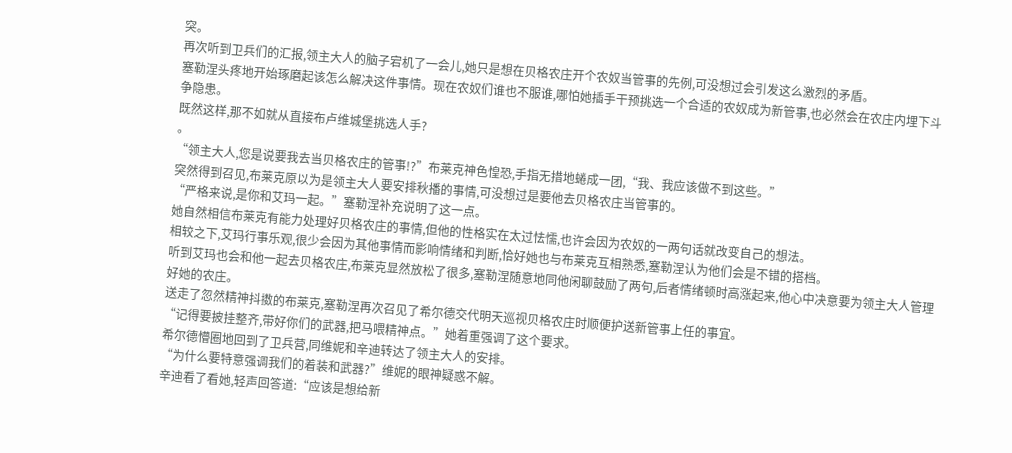突。
再次听到卫兵们的汇报,领主大人的脑子宕机了一会儿,她只是想在贝格农庄开个农奴当管事的先例,可没想过会引发这么激烈的矛盾。
塞勒涅头疼地开始琢磨起该怎么解决这件事情。现在农奴们谁也不服谁,哪怕她插手干预挑选一个合适的农奴成为新管事,也必然会在农庄内埋下斗争隐患。
既然这样,那不如就从直接布卢维城堡挑选人手?
。
“领主大人,您是说要我去当贝格农庄的管事!?”布莱克神色惶恐,手指无措地蜷成一团,“我、我应该做不到这些。”
突然得到召见,布莱克原以为是领主大人要安排秋播的事情,可没想过是要他去贝格农庄当管事的。
“严格来说,是你和艾玛一起。”塞勒涅补充说明了这一点。
她自然相信布莱克有能力处理好贝格农庄的事情,但他的性格实在太过怯懦,也许会因为农奴的一两句话就改变自己的想法。
相较之下,艾玛行事乐观,很少会因为其他事情而影响情绪和判断,恰好她也与布莱克互相熟悉,塞勒涅认为他们会是不错的搭档。
听到艾玛也会和他一起去贝格农庄,布莱克显然放松了很多,塞勒涅随意地同他闲聊鼓励了两句,后者情绪顿时高涨起来,他心中决意要为领主大人管理好她的农庄。
送走了忽然精神抖擞的布莱克,塞勒涅再次召见了希尔德交代明天巡视贝格农庄时顺便护送新管事上任的事宜。
“记得要披挂整齐,带好你们的武器,把马喂精神点。”她着重强调了这个要求。
希尔德懵圈地回到了卫兵营,同维妮和辛迪转达了领主大人的安排。
“为什么要特意强调我们的着装和武器?”维妮的眼神疑惑不解。
辛迪看了看她,轻声回答道:“应该是想给新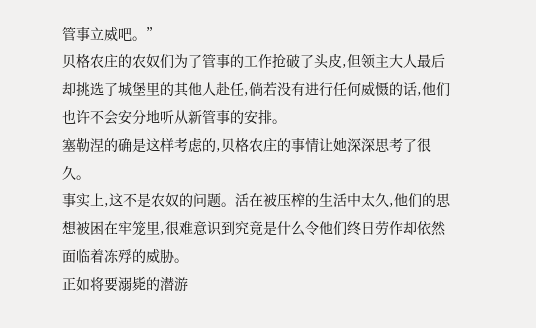管事立威吧。”
贝格农庄的农奴们为了管事的工作抢破了头皮,但领主大人最后却挑选了城堡里的其他人赴任,倘若没有进行任何威慑的话,他们也许不会安分地听从新管事的安排。
塞勒涅的确是这样考虑的,贝格农庄的事情让她深深思考了很久。
事实上,这不是农奴的问题。活在被压榨的生活中太久,他们的思想被困在牢笼里,很难意识到究竟是什么令他们终日劳作却依然面临着冻殍的威胁。
正如将要溺毙的潜游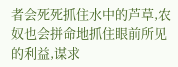者会死死抓住水中的芦草,农奴也会拼命地抓住眼前所见的利益,谋求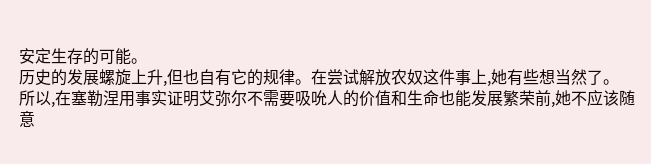安定生存的可能。
历史的发展螺旋上升,但也自有它的规律。在尝试解放农奴这件事上,她有些想当然了。
所以,在塞勒涅用事实证明艾弥尔不需要吸吮人的价值和生命也能发展繁荣前,她不应该随意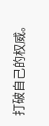打破自己的权威。